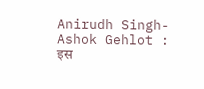Anirudh Singh-Ashok Gehlot : इस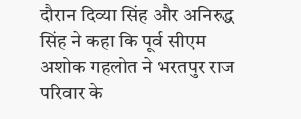दौरान दिव्या सिंह और अनिरुद्ध सिंह ने कहा कि पूर्व सीएम अशोक गहलोत ने भरतपुर राज परिवार के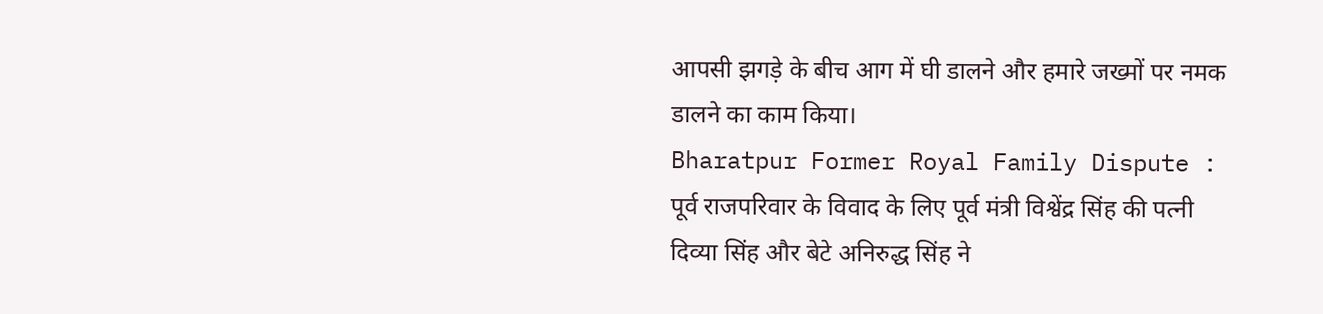आपसी झगड़े के बीच आग में घी डालने और हमारे जख्मों पर नमक डालने का काम किया।
Bharatpur Former Royal Family Dispute : पूर्व राजपरिवार के विवाद के लिए पूर्व मंत्री विश्वेंद्र सिंह की पत्नी दिव्या सिंह और बेटे अनिरुद्ध सिंह ने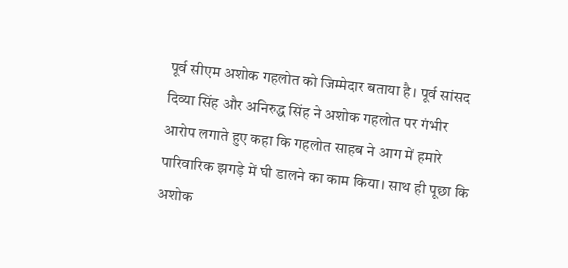पूर्व सीएम अशोक गहलोत को जिम्मेदार बताया है। पूर्व सांसद दिव्या सिंह और अनिरुद्ध सिंह ने अशोक गहलोत पर गंभीर आरोप लगाते हुए कहा कि गहलोत साहब ने आग में हमारे पारिवारिक झगड़े में घी डालने का काम किया। साथ ही पूछा कि अशोक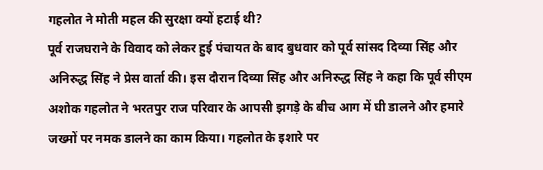गहलोत ने मोती महल की सुरक्षा क्यों हटाई थी?
पूर्व राजघराने के विवाद को लेकर हुई पंचायत के बाद बुधवार को पूर्व सांसद दिव्या सिंह और अनिरुद्ध सिंह ने प्रेस वार्ता की। इस दौरान दिव्या सिंह और अनिरुद्ध सिंह ने कहा कि पूर्व सीएम अशोक गहलोत ने भरतपुर राज परिवार के आपसी झगड़े के बीच आग में घी डालने और हमारे जख्मों पर नमक डालने का काम किया। गहलोत के इशारे पर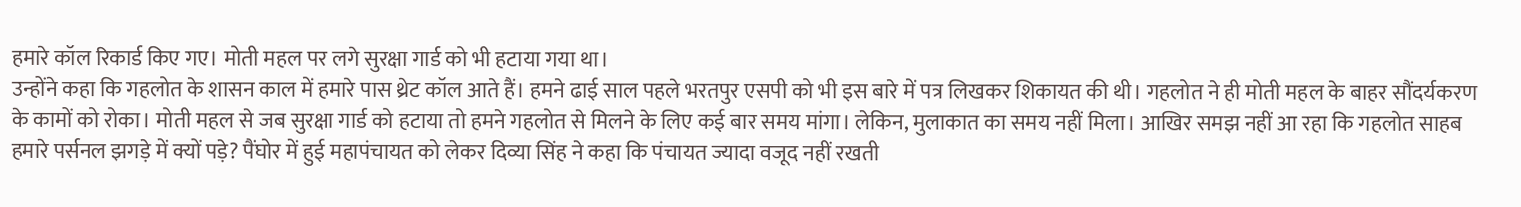हमारे कॉल रिकार्ड किए गए। मोती महल पर लगे सुरक्षा गार्ड को भी हटाया गया था।
उन्होंने कहा कि गहलोत के शासन काल में हमारे पास थ्रेट कॉल आते हैं। हमने ढाई साल पहले भरतपुर एसपी को भी इस बारे में पत्र लिखकर शिकायत की थी। गहलोत ने ही मोती महल के बाहर सौंदर्यकरण के कामों को रोका। मोती महल से जब सुरक्षा गार्ड को हटाया तो हमने गहलोत से मिलने के लिए कई बार समय मांगा। लेकिन, मुलाकात का समय नहीं मिला। आखिर समझ नहीं आ रहा कि गहलोत साहब हमारे पर्सनल झगड़े में क्यों पड़े? पैंघोर में हुई महापंचायत को लेकर दिव्या सिंह ने कहा कि पंचायत ज्यादा वजूद नहीं रखती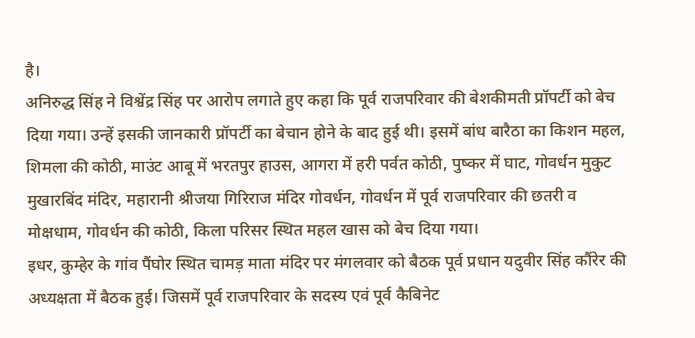है।
अनिरुद्ध सिंह ने विश्वेंद्र सिंह पर आरोप लगाते हुए कहा कि पूर्व राजपरिवार की बेशकीमती प्रॉपर्टी को बेच दिया गया। उन्हें इसकी जानकारी प्रॉपर्टी का बेचान होने के बाद हुई थी। इसमें बांध बारैठा का किशन महल, शिमला की कोठी, माउंट आबू में भरतपुर हाउस, आगरा में हरी पर्वत कोठी, पुष्कर में घाट, गोवर्धन मुकुट मुखारबिंद मंदिर, महारानी श्रीजया गिरिराज मंदिर गोवर्धन, गोवर्धन में पूर्व राजपरिवार की छतरी व मोक्षधाम, गोवर्धन की कोठी, किला परिसर स्थित महल खास को बेच दिया गया।
इधर, कुम्हेर के गांव पैंघोर स्थित चामड़ माता मंदिर पर मंगलवार को बैठक पूर्व प्रधान यदुवीर सिंह कौंरेर की अध्यक्षता में बैठक हुई। जिसमें पूर्व राजपरिवार के सदस्य एवं पूर्व कैबिनेट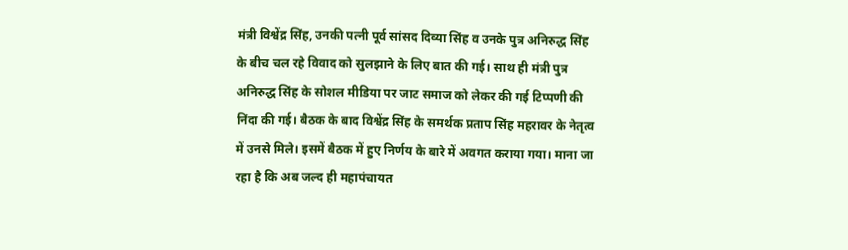मंत्री विश्वेंद्र सिंह, उनकी पत्नी पूर्व सांसद दिव्या सिंह व उनके पुत्र अनिरुद्ध सिंह के बीच चल रहे विवाद को सुलझाने के लिए बात की गई। साथ ही मंत्री पुत्र अनिरुद्ध सिंह के सोशल मीडिया पर जाट समाज को लेकर की गई टिप्पणी की निंदा की गई। बैठक के बाद विश्वेंद्र सिंह के समर्थक प्रताप सिंह महरावर के नेतृत्व में उनसे मिले। इसमें बैठक में हुए निर्णय के बारे में अवगत कराया गया। माना जा रहा है कि अब जल्द ही महापंचायत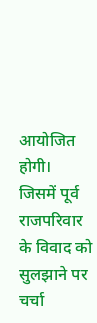आयोजित होगी। जिसमें पूर्व राजपरिवार के विवाद को सुलझाने पर चर्चा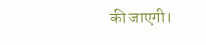की जाएगी।